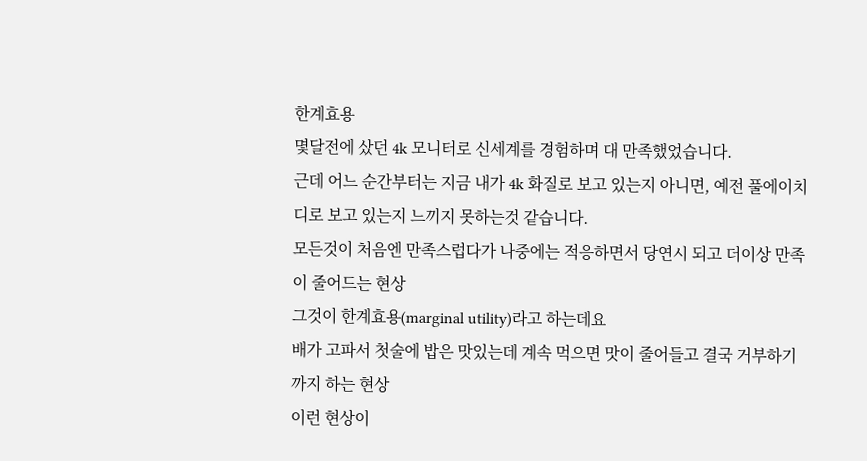한계효용
몇달전에 샀던 4k 모니터로 신세계를 경험하며 대 만족했었습니다.
근데 어느 순간부터는 지금 내가 4k 화질로 보고 있는지 아니면, 예전 풀에이치디로 보고 있는지 느끼지 못하는것 같습니다.
모든것이 처음엔 만족스럽다가 나중에는 적응하면서 당연시 되고 더이상 만족이 줄어드는 현상
그것이 한계효용(marginal utility)라고 하는데요
배가 고파서 첫술에 밥은 맛있는데 계속 먹으면 맛이 줄어들고 결국 거부하기까지 하는 현상
이런 현상이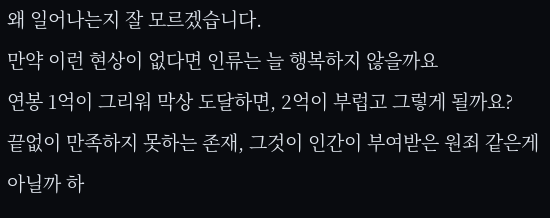왜 일어나는지 잘 모르겠습니다.
만약 이런 현상이 없다면 인류는 늘 행복하지 않을까요
연봉 1억이 그리워 막상 도달하면, 2억이 부럽고 그렇게 될까요?
끝없이 만족하지 못하는 존재, 그것이 인간이 부여받은 원죄 같은게 아닐까 하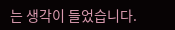는 생각이 들었습니다.